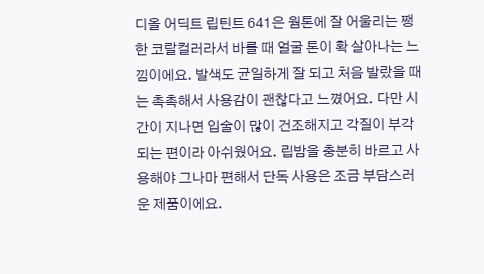디올 어딕트 립틴트 641은 웜톤에 잘 어울리는 쨍한 코랄컬러라서 바를 때 얼굴 톤이 확 살아나는 느낌이에요. 발색도 균일하게 잘 되고 처음 발랐을 때는 촉촉해서 사용감이 괜찮다고 느꼈어요. 다만 시간이 지나면 입술이 많이 건조해지고 각질이 부각되는 편이라 아쉬웠어요. 립밤을 충분히 바르고 사용해야 그나마 편해서 단독 사용은 조금 부담스러운 제품이에요.